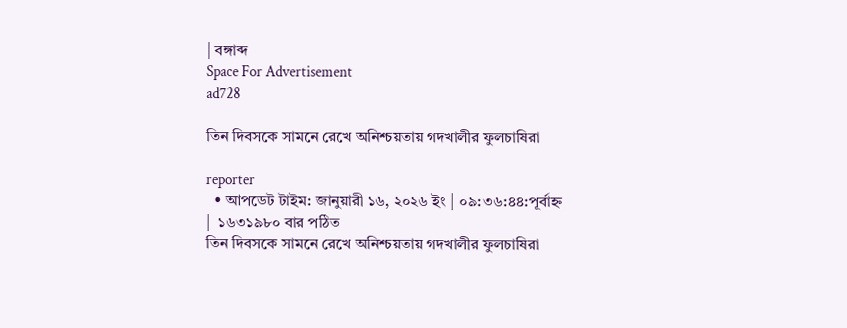| বঙ্গাব্দ
Space For Advertisement
ad728

তিন দিবসকে সামনে রেখে অনিশ্চয়তায় গদখালীর ফুলচাষিরা

reporter
  • আপডেট টাইম: জানুয়ারী ১৬, ২০২৬ ইং | ০৯:৩৬:৪৪:পূর্বাহ্ন  |  ১৬৩১৯৮০ বার পঠিত
তিন দিবসকে সামনে রেখে অনিশ্চয়তায় গদখালীর ফুলচাষিরা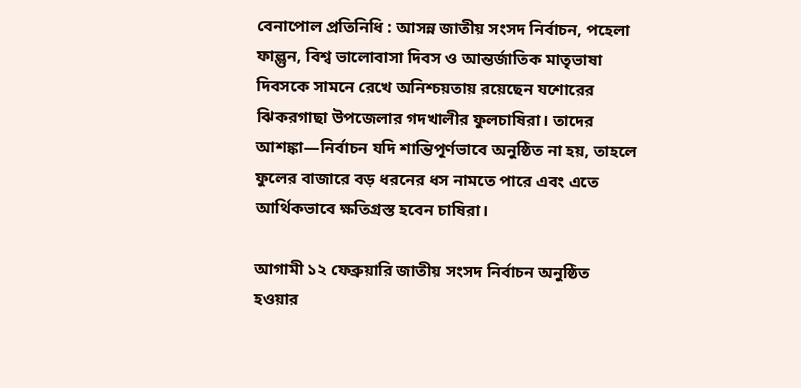বেনাপোল প্রতিনিধি : আসন্ন জাতীয় সংসদ নির্বাচন, পহেলা ফাল্গুন, বিশ্ব ভালোবাসা দিবস ও আন্তর্জাতিক মাতৃভাষা দিবসকে সামনে রেখে অনিশ্চয়তায় রয়েছেন যশোরের ঝিকরগাছা উপজেলার গদখালীর ফুলচাষিরা। তাদের আশঙ্কা—নির্বাচন যদি শান্তিপূর্ণভাবে অনুষ্ঠিত না হয়, তাহলে ফুলের বাজারে বড় ধরনের ধস নামতে পারে এবং এতে আর্থিকভাবে ক্ষতিগ্রস্ত হবেন চাষিরা।

আগামী ১২ ফেব্রুয়ারি জাতীয় সংসদ নির্বাচন অনুষ্ঠিত হওয়ার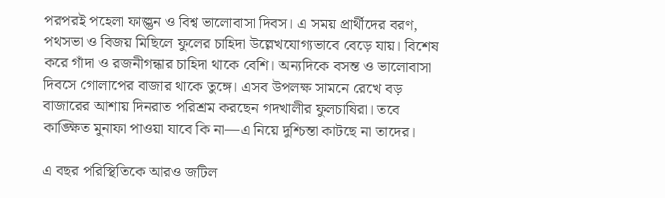পরপরই পহেলা ফাল্গুন ও বিশ্ব ভালোবাসা দিবস। এ সময় প্রার্থীদের বরণ, পথসভা ও বিজয় মিছিলে ফুলের চাহিদা উল্লেখযোগ্যভাবে বেড়ে যায়। বিশেষ করে গাঁদা ও রজনীগন্ধার চাহিদা থাকে বেশি। অন্যদিকে বসন্ত ও ভালোবাসা দিবসে গোলাপের বাজার থাকে তুঙ্গে। এসব উপলক্ষ সামনে রেখে বড় বাজারের আশায় দিনরাত পরিশ্রম করছেন গদখালীর ফুলচাষিরা। তবে কাঙ্ক্ষিত মুনাফা পাওয়া যাবে কি না—এ নিয়ে দুশ্চিন্তা কাটছে না তাদের।

এ বছর পরিস্থিতিকে আরও জটিল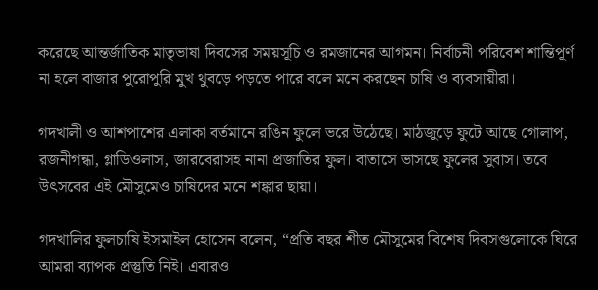করেছে আন্তর্জাতিক মাতৃভাষা দিবসের সময়সূচি ও রমজানের আগমন। নির্বাচনী পরিবেশ শান্তিপূর্ণ না হলে বাজার পুরোপুরি মুখ থুবড়ে পড়তে পারে বলে মনে করছেন চাষি ও ব্যবসায়ীরা।

গদখালী ও আশপাশের এলাকা বর্তমানে রঙিন ফুলে ভরে উঠেছে। মাঠজুড়ে ফুটে আছে গোলাপ, রজনীগন্ধা, গ্লাডিওলাস, জারবেরাসহ নানা প্রজাতির ফুল। বাতাসে ভাসছে ফুলের সুবাস। তবে উৎসবের এই মৌসুমেও চাষিদের মনে শঙ্কার ছায়া।

গদখালির ফুলচাষি ইসমাইল হোসেন বলেন, “প্রতি বছর শীত মৌসুমের বিশেষ দিবসগুলোকে ঘিরে আমরা ব্যাপক প্রস্তুতি নিই। এবারও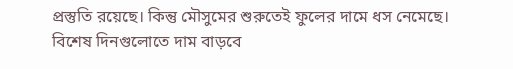প্রস্তুতি রয়েছে। কিন্তু মৌসুমের শুরুতেই ফুলের দামে ধস নেমেছে। বিশেষ দিনগুলোতে দাম বাড়বে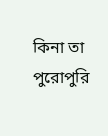কিনা তা পুরোপুরি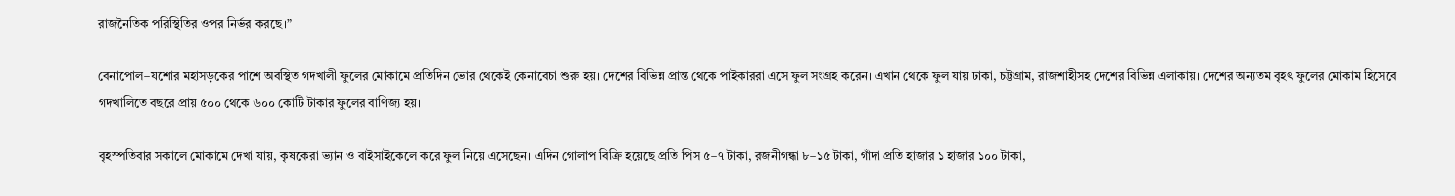রাজনৈতিক পরিস্থিতির ওপর নির্ভর করছে।”

বেনাপোল–যশোর মহাসড়কের পাশে অবস্থিত গদখালী ফুলের মোকামে প্রতিদিন ভোর থেকেই কেনাবেচা শুরু হয়। দেশের বিভিন্ন প্রান্ত থেকে পাইকাররা এসে ফুল সংগ্রহ করেন। এখান থেকে ফুল যায় ঢাকা, চট্টগ্রাম, রাজশাহীসহ দেশের বিভিন্ন এলাকায়। দেশের অন্যতম বৃহৎ ফুলের মোকাম হিসেবে গদখালিতে বছরে প্রায় ৫০০ থেকে ৬০০ কোটি টাকার ফুলের বাণিজ্য হয়।

বৃহস্পতিবার সকালে মোকামে দেখা যায়, কৃষকেরা ভ্যান ও বাইসাইকেলে করে ফুল নিয়ে এসেছেন। এদিন গোলাপ বিক্রি হয়েছে প্রতি পিস ৫–৭ টাকা, রজনীগন্ধা ৮–১৫ টাকা, গাঁদা প্রতি হাজার ১ হাজার ১০০ টাকা,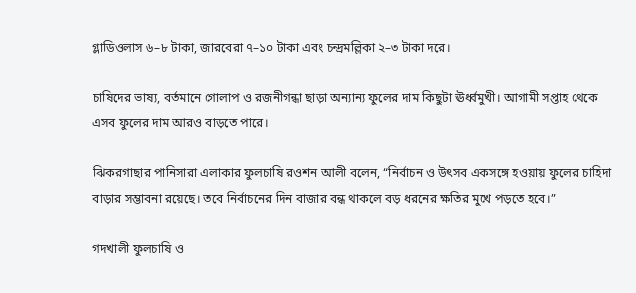গ্লাডিওলাস ৬–৮ টাকা, জারবেরা ৭–১০ টাকা এবং চন্দ্রমল্লিকা ২–৩ টাকা দরে।

চাষিদের ভাষ্য, বর্তমানে গোলাপ ও রজনীগন্ধা ছাড়া অন্যান্য ফুলের দাম কিছুটা ঊর্ধ্বমুখী। আগামী সপ্তাহ থেকে এসব ফুলের দাম আরও বাড়তে পারে।

ঝিকরগাছার পানিসারা এলাকার ফুলচাষি রওশন আলী বলেন, “নির্বাচন ও উৎসব একসঙ্গে হওয়ায় ফুলের চাহিদা বাড়ার সম্ভাবনা রয়েছে। তবে নির্বাচনের দিন বাজার বন্ধ থাকলে বড় ধরনের ক্ষতির মুখে পড়তে হবে।”

গদখালী ফুলচাষি ও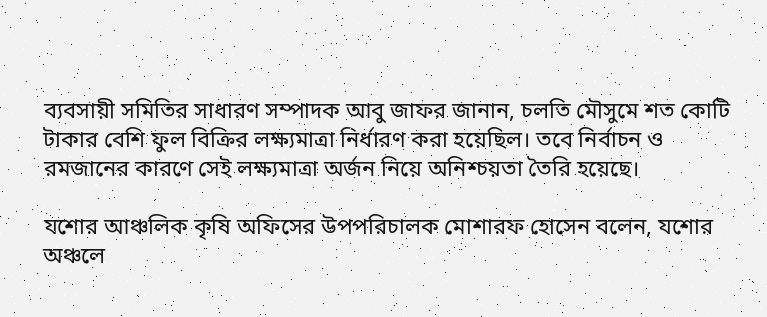ব্যবসায়ী সমিতির সাধারণ সম্পাদক আবু জাফর জানান, চলতি মৌসুমে শত কোটি টাকার বেশি ফুল বিক্রির লক্ষ্যমাত্রা নির্ধারণ করা হয়েছিল। তবে নির্বাচন ও রমজানের কারণে সেই লক্ষ্যমাত্রা অর্জন নিয়ে অনিশ্চয়তা তৈরি হয়েছে।

যশোর আঞ্চলিক কৃষি অফিসের উপপরিচালক মোশারফ হোসেন বলেন, যশোর অঞ্চলে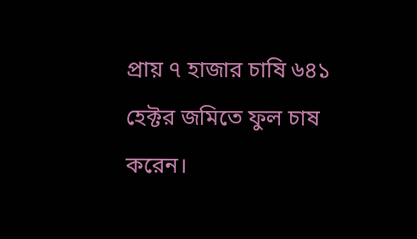প্রায় ৭ হাজার চাষি ৬৪১ হেক্টর জমিতে ফুল চাষ করেন।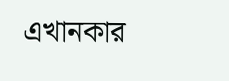এখানকার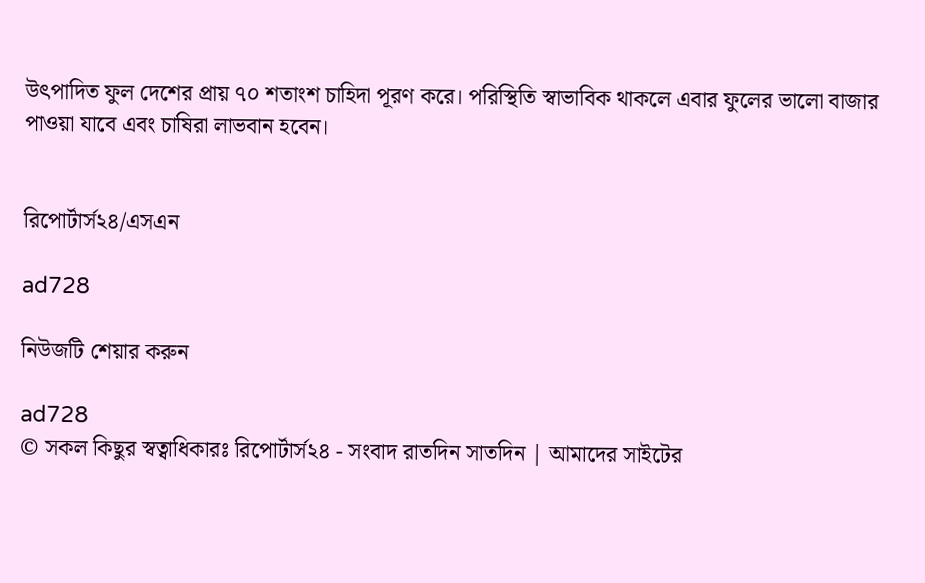উৎপাদিত ফুল দেশের প্রায় ৭০ শতাংশ চাহিদা পূরণ করে। পরিস্থিতি স্বাভাবিক থাকলে এবার ফুলের ভালো বাজার পাওয়া যাবে এবং চাষিরা লাভবান হবেন।


রিপোর্টার্স২৪/এসএন

ad728

নিউজটি শেয়ার করুন

ad728
© সকল কিছুর স্বত্বাধিকারঃ রিপোর্টার্স২৪ - সংবাদ রাতদিন সাতদিন | আমাদের সাইটের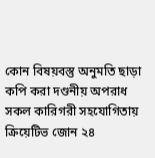কোন বিষয়বস্তু অনুমতি ছাড়া কপি করা দণ্ডনীয় অপরাধ
সকল কারিগরী সহযোগিতায় ক্রিয়েটিভ জোন ২৪